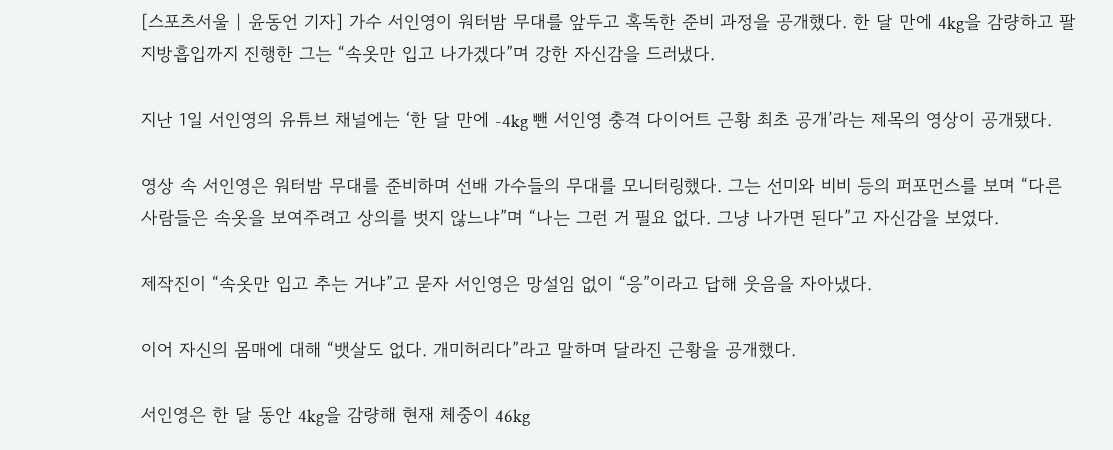[스포츠서울 | 윤동언 기자] 가수 서인영이 워터밤 무대를 앞두고 혹독한 준비 과정을 공개했다. 한 달 만에 4kg을 감량하고 팔 지방흡입까지 진행한 그는 “속옷만 입고 나가겠다”며 강한 자신감을 드러냈다.

지난 1일 서인영의 유튜브 채널에는 ‘한 달 만에 -4kg 뺀 서인영 충격 다이어트 근황 최초 공개’라는 제목의 영상이 공개됐다.

영상 속 서인영은 워터밤 무대를 준비하며 선배 가수들의 무대를 모니터링했다. 그는 선미와 비비 등의 퍼포먼스를 보며 “다른 사람들은 속옷을 보여주려고 상의를 벗지 않느냐”며 “나는 그런 거 필요 없다. 그냥 나가면 된다”고 자신감을 보였다.

제작진이 “속옷만 입고 추는 거냐”고 묻자 서인영은 망설임 없이 “응”이라고 답해 웃음을 자아냈다.

이어 자신의 몸매에 대해 “뱃살도 없다. 개미허리다”라고 말하며 달라진 근황을 공개했다.

서인영은 한 달 동안 4kg을 감량해 현재 체중이 46kg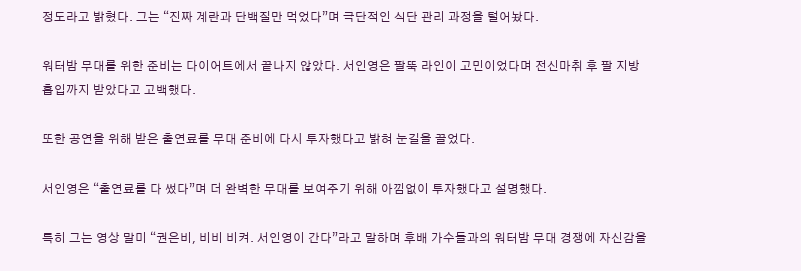정도라고 밝혔다. 그는 “진짜 계란과 단백질만 먹었다”며 극단적인 식단 관리 과정을 털어놨다.

워터밤 무대를 위한 준비는 다이어트에서 끝나지 않았다. 서인영은 팔뚝 라인이 고민이었다며 전신마취 후 팔 지방흡입까지 받았다고 고백했다.

또한 공연을 위해 받은 출연료를 무대 준비에 다시 투자했다고 밝혀 눈길을 끌었다.

서인영은 “출연료를 다 썼다”며 더 완벽한 무대를 보여주기 위해 아낌없이 투자했다고 설명했다.

특히 그는 영상 말미 “권은비, 비비 비켜. 서인영이 간다”라고 말하며 후배 가수들과의 워터밤 무대 경쟁에 자신감을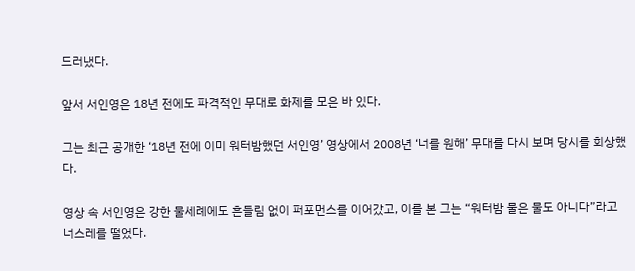드러냈다.

앞서 서인영은 18년 전에도 파격적인 무대로 화제를 모은 바 있다.

그는 최근 공개한 ‘18년 전에 이미 워터밤했던 서인영’ 영상에서 2008년 ‘너를 원해’ 무대를 다시 보며 당시를 회상했다.

영상 속 서인영은 강한 물세례에도 흔들림 없이 퍼포먼스를 이어갔고, 이를 본 그는 “워터밤 물은 물도 아니다”라고 너스레를 떨었다.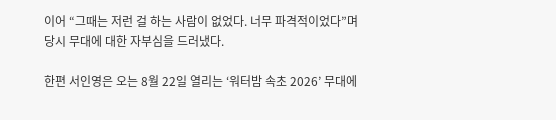이어 “그때는 저런 걸 하는 사람이 없었다. 너무 파격적이었다”며 당시 무대에 대한 자부심을 드러냈다.

한편 서인영은 오는 8월 22일 열리는 ‘워터밤 속초 2026’ 무대에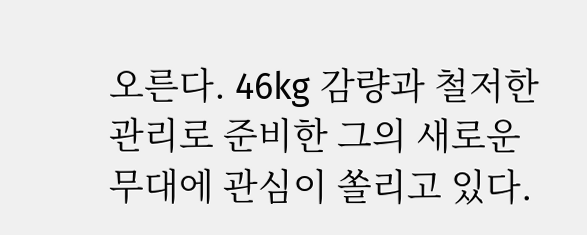오른다. 46kg 감량과 철저한 관리로 준비한 그의 새로운 무대에 관심이 쏠리고 있다.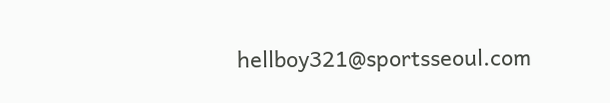hellboy321@sportsseoul.com